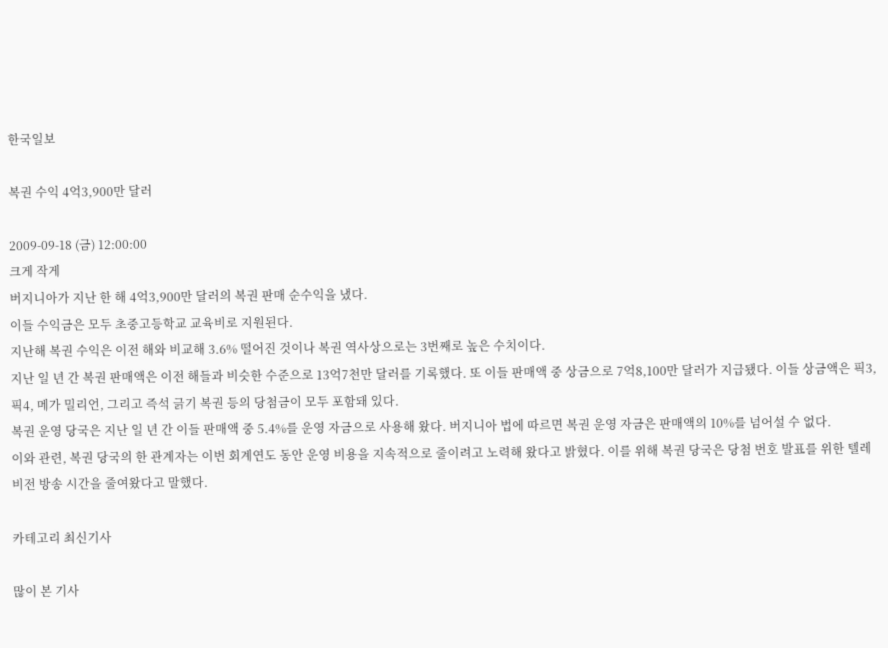한국일보

복권 수익 4억3,900만 달러

2009-09-18 (금) 12:00:00
크게 작게
버지니아가 지난 한 해 4억3,900만 달러의 복권 판매 순수익을 냈다.
이들 수익금은 모두 초중고등학교 교육비로 지원된다.
지난해 복권 수익은 이전 해와 비교해 3.6% 떨어진 것이나 복권 역사상으로는 3번째로 높은 수치이다.
지난 일 년 간 복권 판매액은 이전 해들과 비슷한 수준으로 13억7천만 달러를 기록했다. 또 이들 판매액 중 상금으로 7억8,100만 달러가 지급됐다. 이들 상금액은 픽3, 픽4, 메가 밀리언, 그리고 즉석 긁기 복권 등의 당첨금이 모두 포함돼 있다.
복권 운영 당국은 지난 일 년 간 이들 판매액 중 5.4%를 운영 자금으로 사용해 왔다. 버지니아 법에 따르면 복권 운영 자금은 판매액의 10%를 넘어설 수 없다.
이와 관련, 복권 당국의 한 관계자는 이번 회계연도 동안 운영 비용을 지속적으로 줄이려고 노력해 왔다고 밝혔다. 이를 위해 복권 당국은 당첨 번호 발표를 위한 텔레비전 방송 시간을 줄여왔다고 말했다.

카테고리 최신기사

많이 본 기사